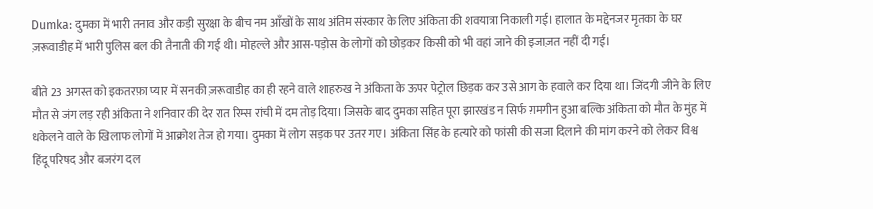Dumka: दुमका में भारी तनाव और कड़ी सुरक्षा के बीच नम आँखों के साथ अंतिम संस्कार के लिए अंकिता की शवयात्रा निकाली गई। हालात के मद्देनजर मृतका के घर ज़रूवाडीह में भारी पुलिस बल की तैनाती की गई थी। मोहल्ले और आस-पड़ोस के लोगों को छोड़कर किसी को भी वहां जाने की इजाज़त नहीं दी गई।

बीते 23 अगस्त को इकतरफ़ा प्यार में सनकी ज़रूवाडीह का ही रहने वाले शाहरुख ने अंकिता के ऊपर पेट्रोल छिड़क कर उसे आग के हवाले कर दिया था। जिंदगी जीने के लिए मौत से जंग लड़ रही अंकिता ने शनिवार की देर रात रिम्स रांची में दम तोड़ दिया। जिसके बाद दुमका सहित पूरा झारखंड न सिर्फ ग़मगीन हुआ बल्कि अंकिता को मौत के मुंह में धकेलने वाले के खिलाफ लोगों में आक्रोश तेज हो गया। दुमका में लोग सड़क पर उतर गए। अंकिता सिंह के हत्यारे को फांसी की सजा दिलाने की मांग करने को लेकर विश्व हिंदू परिषद और बजरंग दल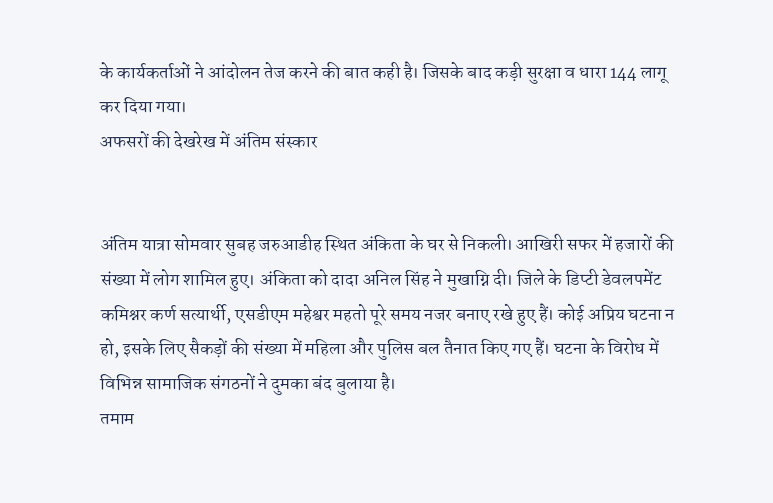के कार्यकर्ताओं ने आंदोलन तेज करने की बात कही है। जिसके बाद कड़ी सुरक्षा व धारा 144 लागू कर दिया गया।
अफसरों की देखरेख में अंतिम संस्कार


अंतिम यात्रा सोमवार सुबह जरुआडीह स्थित अंकिता के घर से निकली। आखिरी सफर में हजारों की संख्या में लोग शामिल हुए। अंकिता को दादा अनिल सिंह ने मुखाग्नि दी। जिले के डिप्टी डेवलपमेंट कमिश्नर कर्ण सत्यार्थी, एसडीएम महेश्वर महतो पूरे समय नजर बनाए रखे हुए हैं। कोई अप्रिय घटना न हो, इसके लिए सैकड़ों की संख्या में महिला और पुलिस बल तैनात किए गए हैं। घटना के विरोध में विभिन्न सामाजिक संगठनों ने दुमका बंद बुलाया है।
तमाम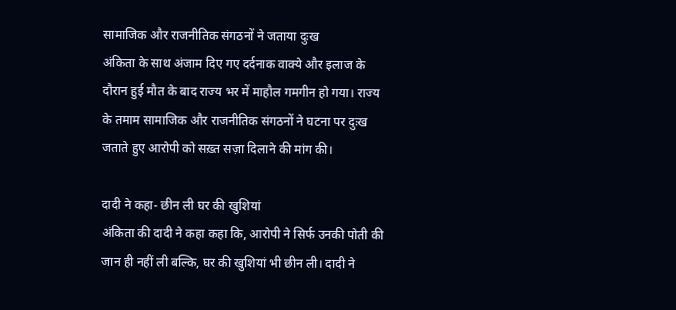सामाजिक और राजनीतिक संगठनों ने जताया दुःख
अंकिता के साथ अंजाम दिए गए दर्दनाक वाक्ये और इलाज के दौरान हुई मौत के बाद राज्य भर में माहौल गमगीन हो गया। राज्य के तमाम सामाजिक और राजनीतिक संगठनों ने घटना पर दुःख जताते हुए आरोपी को सख़्त सज़ा दिलाने की मांग की।

दादी ने कहा- छीन ली घर की खुशियां
अंकिता की दादी ने कहा कहा कि, आरोपी ने सिर्फ उनकी पोती की जान ही नहीं ली बल्कि, घर की खुशियां भी छीन ली। दादी ने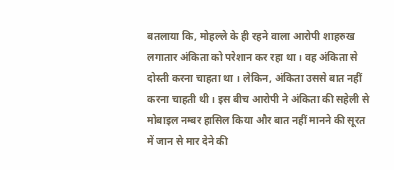बतलाया कि, मोहल्ले के ही रहने वाला आरोपी शाहरुख लगातार अंकिता को परेशान कर रहा था। वह अंकिता से दोस्ती करना चाहता था । लेकिन, अंकिता उससे बात नहीं करना चाहती थी। इस बीच आरोपी ने अंकिता की सहेली से मोबाइल नम्बर हासिल किया और बात नहीं मानने की सूरत में जान से मार देने की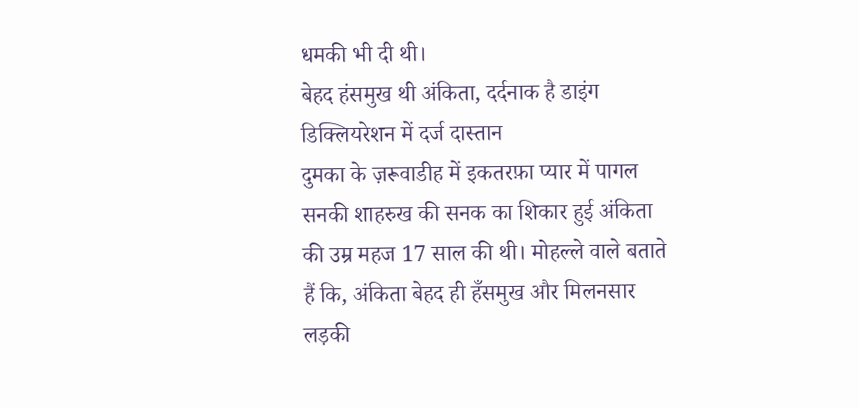धमकी भी दी थी।
बेहद हंसमुख थी अंकिता, दर्दनाक है डाइंग डिक्लियरेशन में दर्ज दास्तान
दुमका के ज़रूवाडीह में इकतरफ़ा प्यार में पागल सनकी शाहरुख की सनक का शिकार हुई अंकिता की उम्र महज 17 साल की थी। मोहल्ले वाले बताते हैं कि, अंकिता बेहद ही हँसमुख और मिलनसार लड़की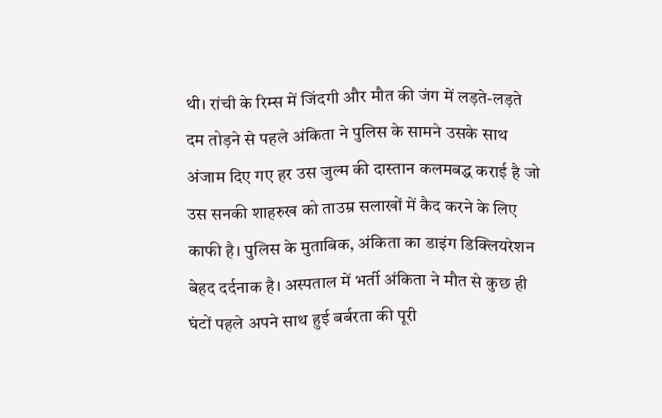थी। रांची के रिम्स में जिंदगी और मौत की जंग में लड़ते-लड़ते दम तोड़ने से पहले अंकिता ने पुलिस के सामने उसके साथ अंजाम दिए गए हर उस जुल्म की दास्तान कलमबद्ध कराई है जो उस सनकी शाहरुख को ताउम्र सलाखों में कैद करने के लिए काफी है। पुलिस के मुताबिक, अंकिता का डाइंग डिक्लियरेशन बेहद दर्दनाक है। अस्पताल में भर्ती अंकिता ने मौत से कुछ ही घंटों पहले अपने साथ हुई बर्बरता की पूरी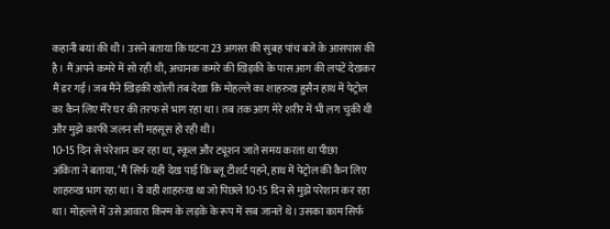कहानी बयां की थी। उसने बताया कि घटना 23 अगस्त की सुबह पांच बजे के आसपास की है। मैं अपने कमरे में सो रही थी, अचानक कमरे की खिड़की के पास आग की लपटें देखकर मैं डर गई। जब मैंने खिड़की खोली तब देखा कि मोहल्ले का शाहरुख हुसैन हाथ में पेट्रोल का कैन लिए मेरे घर की तरफ से भाग रहा था। तब तक आग मेरे शरीर में भी लग चुकी थी और मुझे काफी जलन सी महसूस हो रही थी।
10-15 दिन से परेशान कर रहा था, स्कूल और ट्यूशन जाते समय करता था पीछा
अंकिता ने बताया, ‘मैं सिर्फ यही देख पाई कि ब्लू टीशर्ट पहने, हाथ में पेट्रोल की कैन लिए शाहरुख भाग रहा था। ये वही शाहरुख था जो पिछले 10-15 दिन से मुझे परेशान कर रहा था। मोहल्ले में उसे आवारा किस्म के लड़के के रूप में सब जानते थे। उसका काम सिर्फ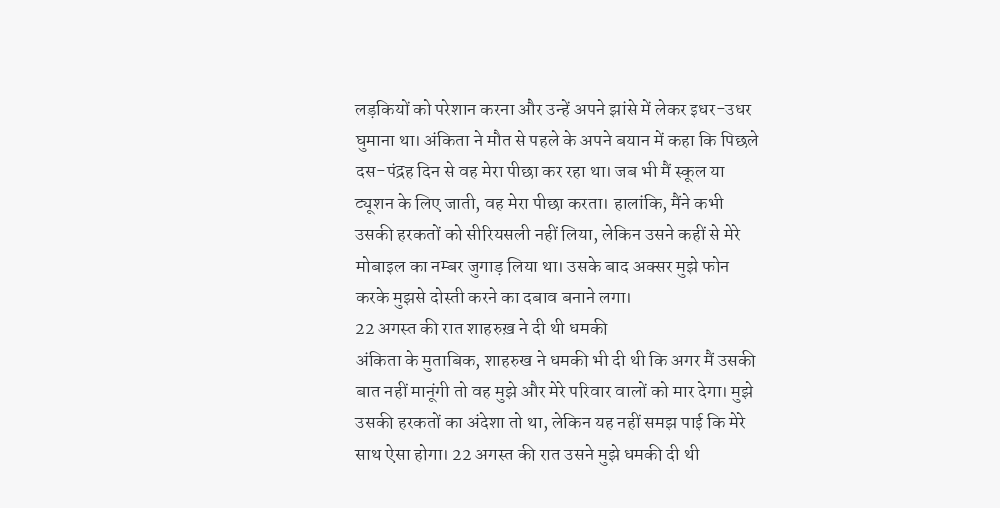लड़कियों को परेशान करना और उन्हें अपने झांसे में लेकर इधर-उधर घुमाना था। अंकिता ने मौत से पहले के अपने बयान में कहा कि पिछले दस-पंद्रह दिन से वह मेरा पीछा कर रहा था। जब भी मैं स्कूल या ट्यूशन के लिए जाती, वह मेरा पीछा करता। हालांकि, मैंने कभी उसकी हरकतों को सीरियसली नहीं लिया, लेकिन उसने कहीं से मेरे मोबाइल का नम्बर जुगाड़ लिया था। उसके बाद अक्सर मुझे फोन करके मुझसे दोस्ती करने का दबाव बनाने लगा।
22 अगस्त की रात शाहरुख़ ने दी थी धमकी
अंकिता के मुताबिक, शाहरुख ने धमकी भी दी थी कि अगर मैं उसकी बात नहीं मानूंगी तो वह मुझे और मेरे परिवार वालों को मार देगा। मुझे उसकी हरकतों का अंदेशा तो था, लेकिन यह नहीं समझ पाई कि मेरे साथ ऐसा होगा। 22 अगस्त की रात उसने मुझे धमकी दी थी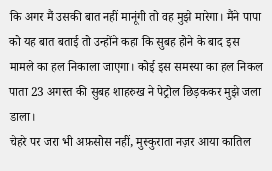कि अगर मैं उसकी बात नहीं मानूंगी तो वह मुझे मारेगा। मैंने पापा को यह बात बताई तो उन्होंने कहा कि सुबह होने के बाद इस मामले का हल निकाला जाएगा। कोई इस समस्या का हल निकल पाता 23 अगस्त की सुबह शाहरुख ने पेट्रोल छिड़ककर मुझे जला डाला।
चेहरे पर जरा भी अफ़सोस नहीं, मुस्कुराता नज़र आया कातिल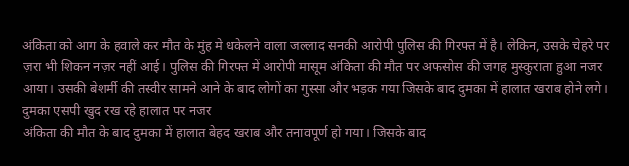अंकिता को आग के हवाले कर मौत के मुंह मे धकेलने वाला जल्लाद सनकी आरोपी पुलिस की गिरफ्त में है। लेकिन, उसके चेहरे पर ज़रा भी शिकन नज़र नहीं आई। पुलिस की गिरफ्त में आरोपी मासूम अंकिता की मौत पर अफसोस की जगह मुस्कुराता हुआ नजर आया। उसकी बेशर्मी की तस्वीर सामने आने के बाद लोगों का गुस्सा और भड़क गया जिसके बाद दुमका में हालात खराब होने लगे।
दुमका एसपी खुद रख रहे हालात पर नजर
अंकिता की मौत के बाद दुमका में हालात बेहद खराब और तनावपूर्ण हो गया। जिसके बाद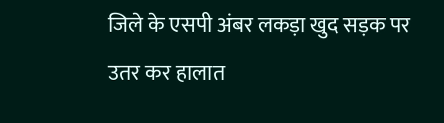जिले के एसपी अंबर लकड़ा खुद सड़क पर उतर कर हालात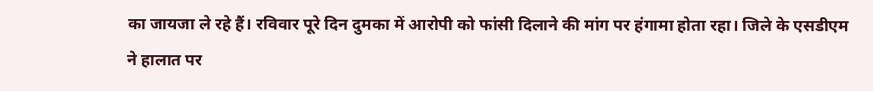का जायजा ले रहे हैं। रविवार पूरे दिन दुमका में आरोपी को फांसी दिलाने की मांग पर हंगामा होता रहा। जिले के एसडीएम ने हालात पर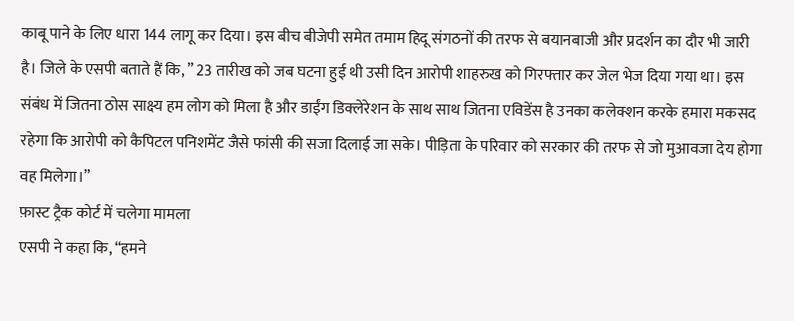काबू पाने के लिए धारा 144 लागू कर दिया। इस बीच बीजेपी समेत तमाम हिदू संगठनों की तरफ से बयानबाजी और प्रदर्शन का दौर भी जारी है। जिले के एसपी बताते हैं कि, ” 23 तारीख को जब घटना हुई थी उसी दिन आरोपी शाहरुख को गिरफ्तार कर जेल भेज दिया गया था। इस संबंध में जितना ठोस साक्ष्य हम लोग को मिला है और डाईंग डिक्लेरेशन के साथ साथ जितना एविडेंस है उनका कलेक्शन करके हमारा मकसद रहेगा कि आरोपी को कैपिटल पनिशमेंट जैसे फांसी की सजा दिलाई जा सके। पीड़िता के परिवार को सरकार की तरफ से जो मुआवजा देय होगा वह मिलेगा।”
फ़ास्ट ट्रैक कोर्ट में चलेगा मामला
एसपी ने कहा कि, “हमने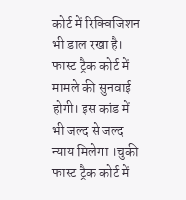कोर्ट में रिक्विजिशन भी डाल रखा है। फास्ट ट्रैक कोर्ट में मामले की सुनवाई होगी। इस कांड में भी जल्द से जल्द न्याय मिलेगा ।चुकी फास्ट ट्रैक कोर्ट में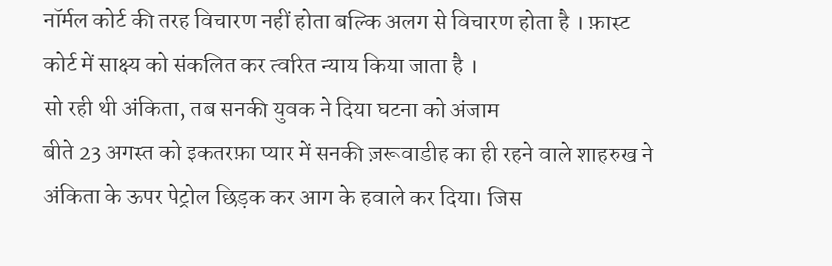नॉर्मल कोर्ट की तरह विचारण नहीं होता बल्कि अलग से विचारण होता है । फ़ास्ट कोर्ट में साक्ष्य को संकलित कर त्वरित न्याय किया जाता है ।
सो रही थी अंकिता, तब सनकी युवक ने दिया घटना को अंजाम
बीते 23 अगस्त को इकतरफ़ा प्यार में सनकी ज़रूवाडीह का ही रहने वाले शाहरुख ने अंकिता के ऊपर पेट्रोल छिड़क कर आग के हवाले कर दिया। जिस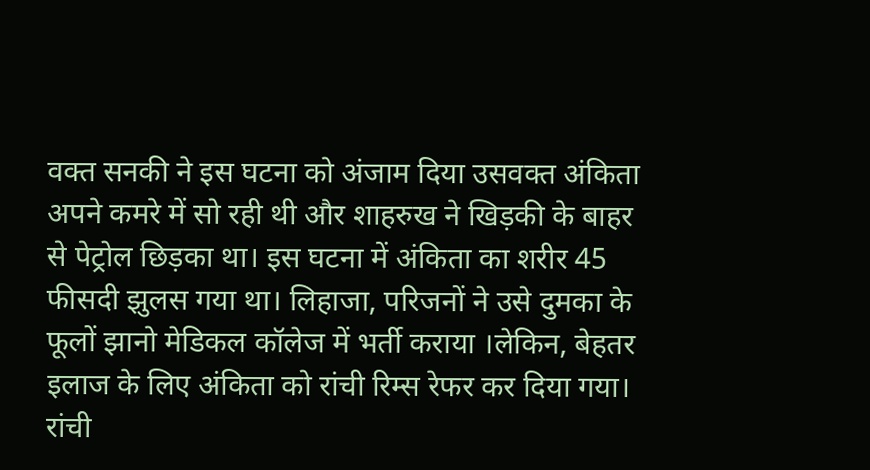वक्त सनकी ने इस घटना को अंजाम दिया उसवक्त अंकिता अपने कमरे में सो रही थी और शाहरुख ने खिड़की के बाहर से पेट्रोल छिड़का था। इस घटना में अंकिता का शरीर 45 फीसदी झुलस गया था। लिहाजा, परिजनों ने उसे दुमका के फूलों झानो मेडिकल कॉलेज में भर्ती कराया ।लेकिन, बेहतर इलाज के लिए अंकिता को रांची रिम्स रेफर कर दिया गया। रांची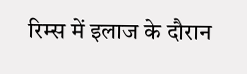रिम्स में इलाज के दौरान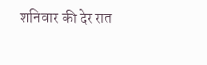शनिवार की देर रात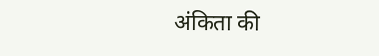अंकिता की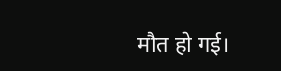मौत हो गई।